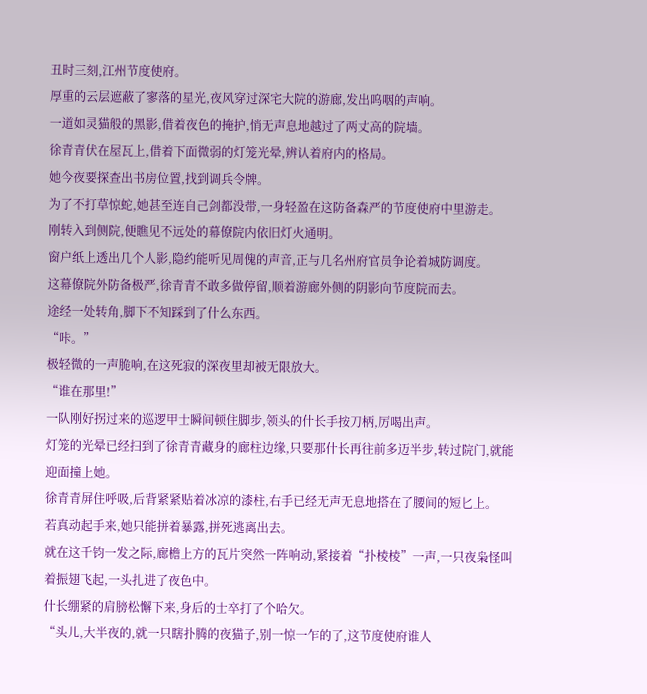丑时三刻,江州节度使府。
厚重的云层遮蔽了寥落的星光,夜风穿过深宅大院的游廊,发出呜咽的声响。
一道如灵猫般的黑影,借着夜色的掩护,悄无声息地越过了两丈高的院墙。
徐青青伏在屋瓦上,借着下面微弱的灯笼光晕,辨认着府内的格局。
她今夜要探查出书房位置,找到调兵令牌。
为了不打草惊蛇,她甚至连自己剑都没带,一身轻盈在这防备森严的节度使府中里游走。
刚转入到侧院,便瞧见不远处的幕僚院内依旧灯火通明。
窗户纸上透出几个人影,隐约能听见周傀的声音,正与几名州府官员争论着城防调度。
这幕僚院外防备极严,徐青青不敢多做停留,顺着游廊外侧的阴影向节度院而去。
途经一处转角,脚下不知踩到了什么东西。
“咔。”
极轻微的一声脆响,在这死寂的深夜里却被无限放大。
“谁在那里!”
一队刚好拐过来的巡逻甲士瞬间顿住脚步,领头的什长手按刀柄,厉喝出声。
灯笼的光晕已经扫到了徐青青藏身的廊柱边缘,只要那什长再往前多迈半步,转过院门,就能迎面撞上她。
徐青青屏住呼吸,后背紧紧贴着冰凉的漆柱,右手已经无声无息地搭在了腰间的短匕上。
若真动起手来,她只能拼着暴露,拼死逃离出去。
就在这千钧一发之际,廊檐上方的瓦片突然一阵响动,紧接着“扑棱棱”一声,一只夜枭怪叫着振翅飞起,一头扎进了夜色中。
什长绷紧的肩膀松懈下来,身后的士卒打了个哈欠。
“头儿,大半夜的,就一只瞎扑腾的夜猫子,别一惊一乍的了,这节度使府谁人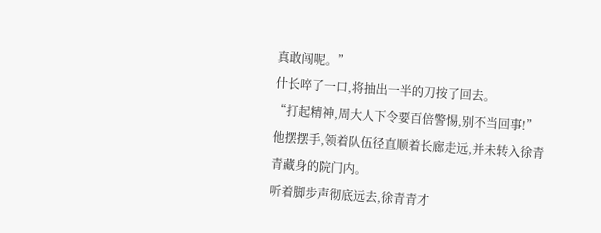真敢闯呢。”
什长啐了一口,将抽出一半的刀按了回去。
“打起精神,周大人下令要百倍警惕,别不当回事!”
他摆摆手,领着队伍径直顺着长廊走远,并未转入徐青青藏身的院门内。
听着脚步声彻底远去,徐青青才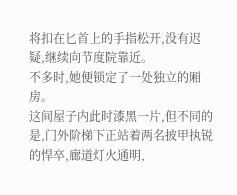将扣在匕首上的手指松开,没有迟疑,继续向节度院靠近。
不多时,她便锁定了一处独立的厢房。
这间屋子内此时漆黑一片,但不同的是,门外阶梯下正站着两名披甲执锐的悍卒,廊道灯火通明,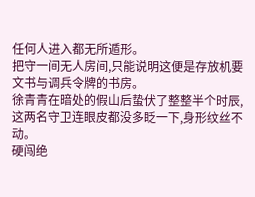任何人进入都无所遁形。
把守一间无人房间,只能说明这便是存放机要文书与调兵令牌的书房。
徐青青在暗处的假山后蛰伏了整整半个时辰,这两名守卫连眼皮都没多眨一下,身形纹丝不动。
硬闯绝